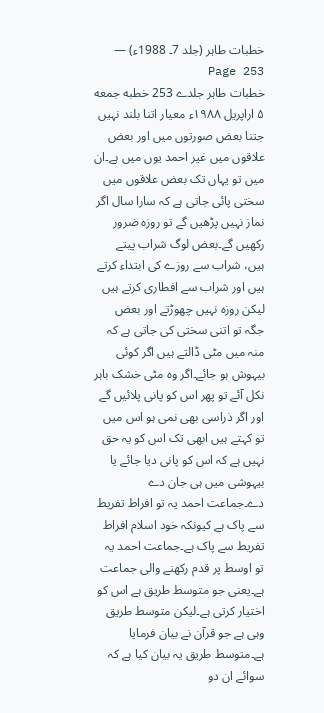خطبات طاہر (جلد 7۔ 1988ء) — Page 253
خطبات طاہر جلدے 253 خطبه جمعه ۵ اراپریل ۱۹۸۸ء معیار اتنا بلند نہیں جتنا بعض صورتوں میں اور بعض علاقوں میں غیر احمد یوں میں ہے۔ان میں تو یہاں تک بعض علاقوں میں سختی پائی جاتی ہے کہ سارا سال اگر نماز نہیں پڑھیں گے تو روزہ ضرور رکھیں گے۔بعض لوگ شراب پیتے ہیں، شراب سے روزے کی ابتداء کرتے ہیں اور شراب سے افطاری کرتے ہیں لیکن روزہ نہیں چھوڑتے اور بعض جگہ تو اتنی سختی کی جاتی ہے کہ منہ میں مٹی ڈالتے ہیں اگر کوئی بیہوش ہو جائے۔اگر وہ مٹی خشک باہر نکل آئے تو پھر اس کو پانی پلائیں گے اور اگر ذراسی بھی نمی ہو اس میں تو کہتے ہیں ابھی تک اس کو یہ حق نہیں ہے کہ اس کو پانی دیا جائے یا بیہوشی میں ہی جان دے دے۔جماعت احمد یہ تو افراط تفریط سے پاک ہے کیونکہ خود اسلام افراط تفریط سے پاک ہے۔جماعت احمد یہ تو اوسط پر قدم رکھنے والی جماعت ہے۔یعنی جو متوسط طریق ہے اس کو اختیار کرتی ہے۔لیکن متوسط طریق وہی ہے جو قرآن نے بیان فرمایا ہے۔متوسط طریق یہ بیان کیا ہے کہ سوائے ان دو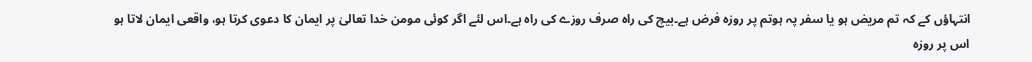انتہاؤں کے کہ تم مریض ہو یا سفر پہ ہوتم پر روزہ فرض ہے۔بیچ کی راہ صرف روزے کی راہ ہے۔اس لئے اگر کوئی مومن خدا تعالیٰ پر ایمان کا دعوی کرتا ہو، واقعی ایمان لاتا ہو اس پر روزہ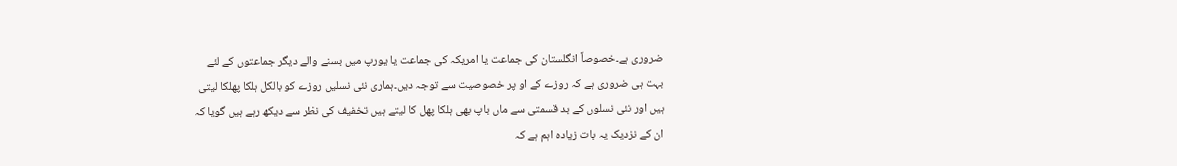ضروری ہے۔خصوصاً انگلستان کی جماعت یا امریکہ کی جماعت یا یورپ میں بسنے والے دیگر جماعتوں کے لئے بہت ہی ضروری ہے کہ روزے کے او پر خصوصیت سے توجہ دیں۔ہماری نئی نسلیں روزے کو بالکل ہلکا پھلکا لیتی ہیں اور نئی نسلوں کے بد قسمتی سے ماں باپ بھی ہلکا پھل کا لیتے ہیں تخفیف کی نظر سے دیکھ رہے ہیں گویا کہ ان کے نزدیک یہ بات زیادہ اہم ہے کہ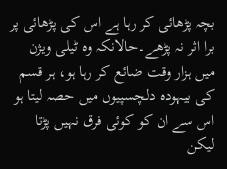بچہ پڑھائی کر رہا ہے اس کی پڑھائی پر برا اثر نہ پڑھے۔حالانکہ وہ ٹیلی ویژن میں ہزار وقت ضائع کر رہا ہو، ہر قسم کی بیہودہ دلچسپیوں میں حصہ لیتا ہو اس سے ان کو کوئی فرق نہیں پڑتا لیکن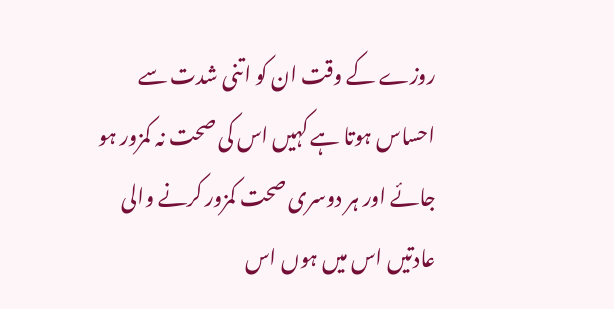روزے کے وقت ان کو اتنی شدت سے احساس ہوتا ہے کہیں اس کی صحت نہ کمزور ہو جائے اور ہر دوسری صحت کمزور کرنے والی عادتیں اس میں ہوں اس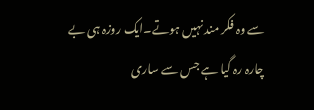سے وہ فکر مند نہیں ہوتے۔ایک روزہ ہی بے چارہ رہ گیا ہے جس سے ساری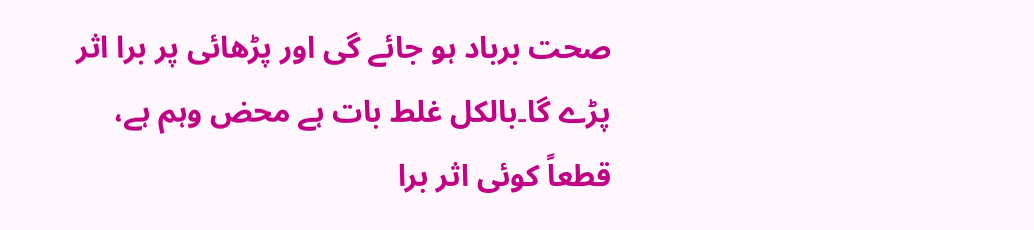صحت برباد ہو جائے گی اور پڑھائی پر برا اثر پڑے گا۔بالکل غلط بات ہے محض وہم ہے، قطعاً کوئی اثر برا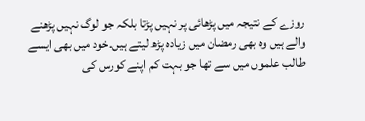روزے کے نتیجہ میں پڑھائی پر نہیں پڑتا بلکہ جو لوگ نہیں پڑھنے والے ہیں وہ بھی رمضان میں زیادہ پڑھ لیتے ہیں۔خود میں بھی ایسے طالب علموں میں سے تھا جو بہت کم اپنے کورس کی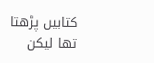کتابیں پڑھتا تھا لیکن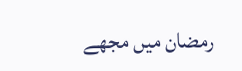رمضان میں مجھے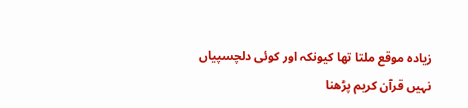زیادہ موقع ملتا تھا کیونکہ اور کوئی دلچسپیاں نہیں قرآن کریم پڑھنا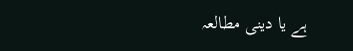ہے یا دینی مطالعہ